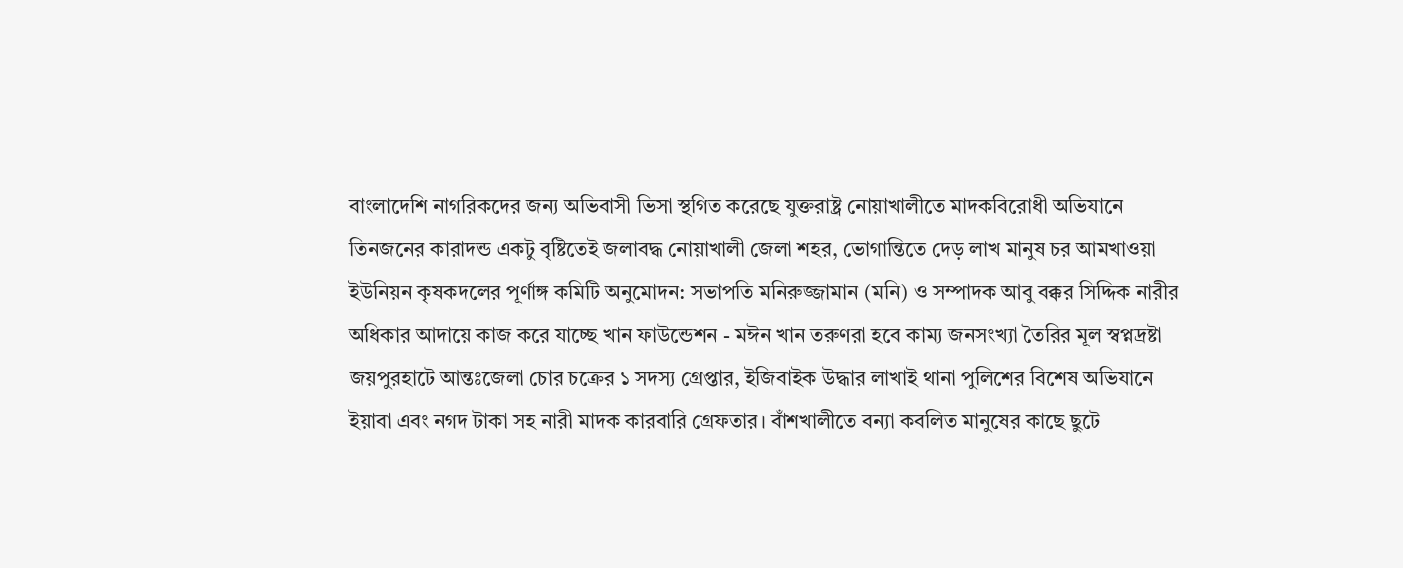বাংলাদেশি নাগরিকদের জন্য অভিবাসী ভিসা স্থগিত করেছে যুক্তরাষ্ট্র নোয়াখালীতে মাদকবিরোধী অভিযানে তিনজনের কারাদন্ড একটু বৃষ্টিতেই জলাবদ্ধ নোয়াখালী জেলা শহর, ভোগান্তিতে দেড় লাখ মানুষ চর আমখাওয়া ইউনিয়ন কৃষকদলের পূর্ণাঙ্গ কমিটি অনুমোদন: সভাপতি মনিরুজ্জামান (মনি) ও সম্পাদক আবু বক্কর সিদ্দিক নারীর অধিকার আদায়ে কাজ করে যাচ্ছে খান ফাউন্ডেশন - মঈন খান তরুণরা হবে কাম্য জনসংখ্যা তৈরির মূল স্বপ্নদ্রষ্টা জয়পুরহাটে আন্তঃজেলা চোর চক্রের ১ সদস্য গ্রেপ্তার, ইজিবাইক উদ্ধার লাখাই থানা পুলিশের বিশেষ অভিযানে ইয়াবা এবং নগদ টাকা সহ নারী মাদক কারবারি গ্রেফতার। বাঁশখালীতে বন্যা কবলিত মানুষের কাছে ছুটে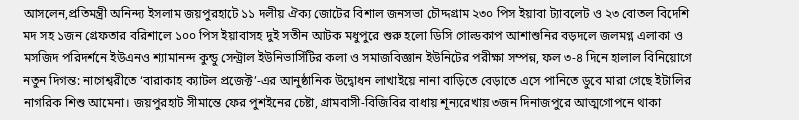আসলেন,প্রতিমন্ত্রী অনিন্দ্য ইসলাম জয়পুরহাটে ১১ দলীয় ঐক্য জোটের বিশাল জনসভা চৌদ্দগ্রাম ২৩০ পিস ইয়াবা ট্যাবলেট ও ২৩ বোতল বিদেশি মদ সহ ১জন গ্রেফতার বরিশালে ১০০ পিস ইয়াবাসহ দুই সতীন আটক মধুপুরে শুরু হলো ডিসি গোল্ডকাপ আশাশুনির বড়দলে জলমগ্ন এলাকা ও মসজিদ পরিদর্শনে ইউএনও শ্যামানন্দ কুন্ডু সেন্ট্রাল ইউনিভার্সিটির কলা ও সমাজবিজ্ঞান ইউনিটের পরীক্ষা সম্পন্ন, ফল ৩-৪ দিনে হালাল বিনিয়োগে নতুন দিগন্ত: নাগেশ্বরীতে ‘বারাকাহ ক্যাটল প্রজেক্ট’-এর আনুষ্ঠানিক উদ্বোধন লাখাইয়ে নানা বাড়িতে বেড়াতে এসে পানিতে ডুবে মারা গেছে ইটালির নাগরিক শিশু আমেনা। জয়পুরহাট সীমান্তে ফের পুশইনের চেষ্টা, গ্রামবাসী-বিজিবির বাধায় শূন্যরেখায় ৩জন দিনাজপুরে আত্মগোপনে থাকা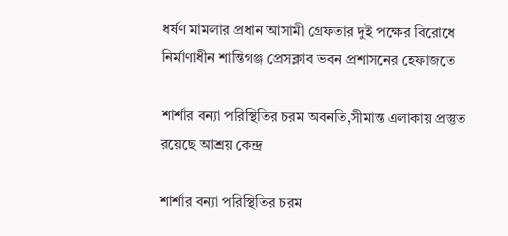ধর্ষণ মামলার প্রধান আসামী গ্রেফতার দুই পক্ষের বিরোধে নির্মাণাধীন শান্তিগঞ্জ প্রেসক্লাব ভবন প্রশাসনের হেফাজতে

শার্শার বন্যা পরিস্থিতির চরম অবনতি,সীমান্ত এলাকায় প্রস্তুত রয়েছে আশ্রয় কেন্দ্র

শার্শার বন্যা পরিস্থিতির চরম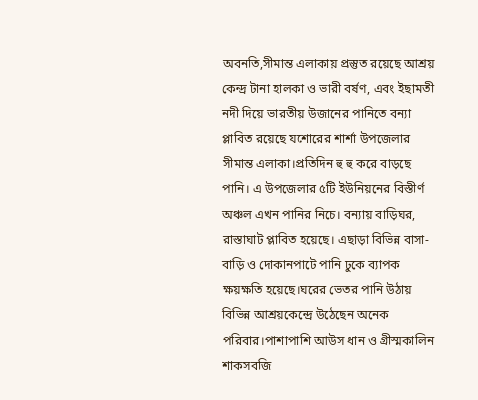অবনতি,সীমান্ত এলাকায় প্রস্তুত রয়েছে আশ্রয় কেন্দ্র টানা হালকা ও ভারী বর্ষণ, এবং ইছামতী নদী দিয়ে ভারতীয় উজানের পানিতে বন্যা প্লাবিত রয়েছে যশোরের শার্শা উপজেলার সীমান্ত এলাকা।প্রতিদিন হু হু করে বাড়ছে পানি। এ উপজেলার ৫টি ইউনিয়নের বিস্তীর্ণ অঞ্চল এখন পানির নিচে। বন্যায় বাড়িঘর, রাস্তাঘাট প্লাবিত হয়েছে। এছাড়া বিভিন্ন বাসা-বাড়ি ও দোকানপাটে পানি ঢুকে ব্যাপক ক্ষয়ক্ষতি হয়েছে।ঘরের ভেতর পানি উঠায় বিভিন্ন আশ্রয়কেন্দ্রে উঠেছেন অনেক পরিবার।পাশাপাশি আউস ধান ও গ্রীস্মকালিন শাকসবজি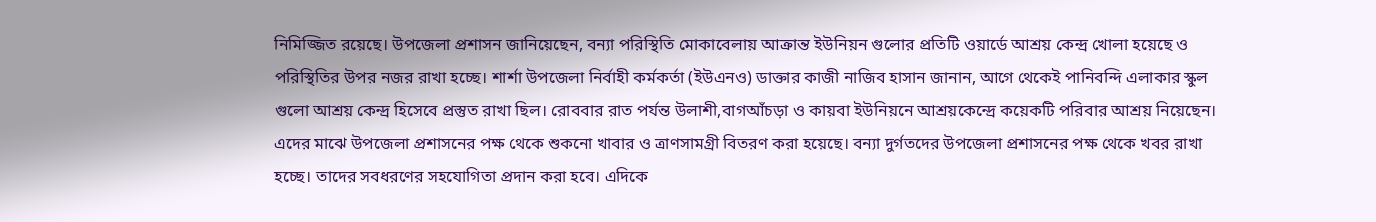নিমিজ্জিত রয়েছে। উপজেলা প্রশাসন জানিয়েছেন, বন্যা পরিস্থিতি মোকাবেলায় আক্রান্ত ইউনিয়ন গুলোর প্রতিটি ওয়ার্ডে আশ্রয় কেন্দ্র খোলা হয়েছে ও পরিস্থিতির উপর নজর রাখা হচ্ছে। শার্শা উপজেলা নির্বাহী কর্মকর্তা (ইউএনও) ডাক্তার কাজী নাজিব হাসান জানান, আগে থেকেই পানিবন্দি এলাকার স্কুল গুলো আশ্রয় কেন্দ্র হিসেবে প্রস্তুত রাখা ছিল। রোববার রাত পর্যন্ত উলাশী,বাগআঁচড়া ও কায়বা ইউনিয়নে আশ্রয়কেন্দ্রে কয়েকটি পরিবার আশ্রয় নিয়েছেন। এদের মাঝে উপজেলা প্রশাসনের পক্ষ থেকে শুকনো খাবার ও ত্রাণসামগ্রী বিতরণ করা হয়েছে। বন্যা দুর্গতদের উপজেলা প্রশাসনের পক্ষ থেকে খবর রাখা হচ্ছে। তাদের সবধরণের সহযোগিতা প্রদান করা হবে। এদিকে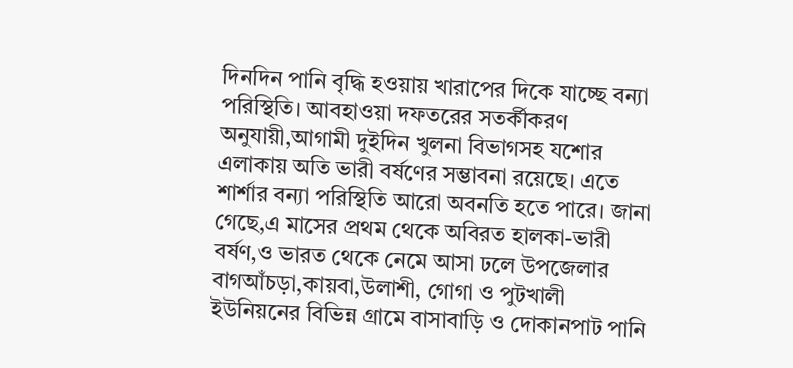দিনদিন পানি বৃদ্ধি হওয়ায় খারাপের দিকে যাচ্ছে বন্যা পরিস্থিতি। আবহাওয়া দফতরের সতর্কীকরণ অনুযায়ী,আগামী দুইদিন খুলনা বিভাগসহ যশোর এলাকায় অতি ভারী বর্ষণের সম্ভাবনা রয়েছে। এতে শার্শার বন্যা পরিস্থিতি আরো অবনতি হতে পারে। জানা গেছে,এ মাসের প্রথম থেকে অবিরত হালকা-ভারী বর্ষণ,ও ভারত থেকে নেমে আসা ঢলে উপজেলার বাগআঁচড়া,কায়বা,উলাশী, গোগা ও পুটখালী ইউনিয়নের বিভিন্ন গ্রামে বাসাবাড়ি ও দোকানপাট পানি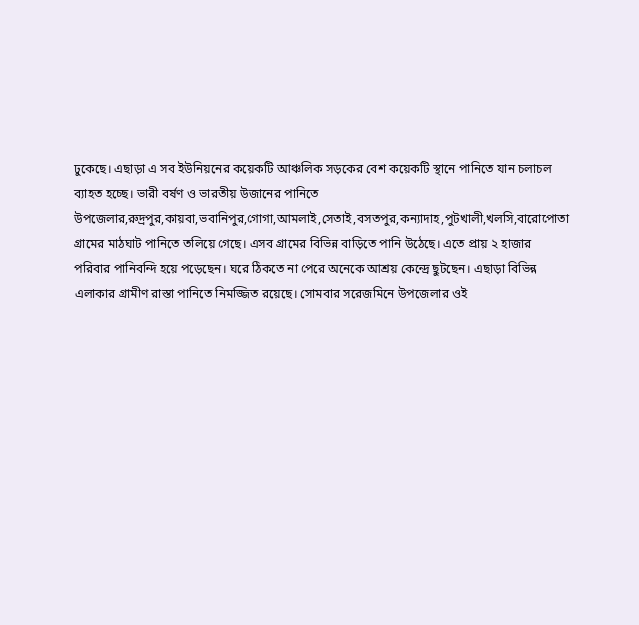ঢুকেছে। এছাড়া এ সব ইউনিয়নের কয়েকটি আঞ্চলিক সড়কের বেশ কয়েকটি স্থানে পানিতে যান চলাচল ব্যাহত হচ্ছে। ভারী বর্ষণ ও ভারতীয় উজানের পানিতে উপজেলার,রুদ্রপুর,কায়বা,ভবানিপুর,গোগা,আমলাই,সেতাই,বসতপুর,কন্যাদাহ,পুটখালী,খলসি,বারোপোতা গ্রামের মাঠঘাট পানিতে তলিয়ে গেছে। এসব গ্রামের বিভিন্ন বাড়িতে পানি উঠেছে। এতে প্রায় ২ হাজার পরিবার পানিবন্দি হয়ে পড়েছেন। ঘরে ঠিকতে না পেরে অনেকে আশ্রয় কেন্দ্রে ছুটছেন। এছাড়া বিভিন্ন এলাকার গ্রামীণ রাস্তা পানিতে নিমজ্জিত রয়েছে। সোমবার সরেজমিনে উপজেলার ওই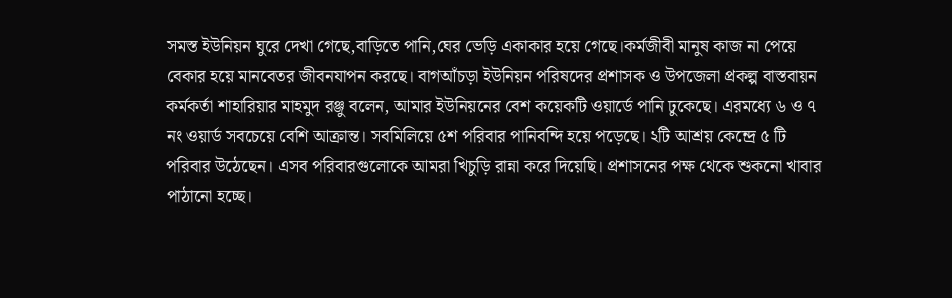সমস্ত ইউনিয়ন ঘুরে দেখা গেছে,বাড়িতে পানি,ঘের ভেড়ি একাকার হয়ে গেছে।কর্মজীবী মানুষ কাজ না পেয়ে বেকার হয়ে মানবেতর জীবনযাপন করছে। বাগআঁচড়া ইউনিয়ন পরিষদের প্রশাসক ও উপজেলা প্রকল্প বাস্তবায়ন কর্মকর্তা শাহারিয়ার মাহমুদ রঞ্জু বলেন, আমার ইউনিয়নের বেশ কয়েকটি ওয়ার্ডে পানি ঢুকেছে। এরমধ্যে ৬ ও ৭ নং ওয়ার্ড সবচেয়ে বেশি আক্রান্ত। সবমিলিয়ে ৫শ পরিবার পানিবন্দি হয়ে পড়েছে। ২টি আশ্রয় কেন্দ্রে ৫ টি পরিবার উঠেছেন। এসব পরিবারগুলোকে আমরা খিচুড়ি রান্না করে দিয়েছি। প্রশাসনের পক্ষ থেকে শুকনো খাবার পাঠানো হচ্ছে।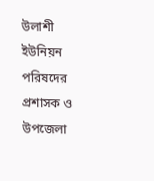উলাশী ইউনিয়ন পরিষদের প্রশাসক ও উপজেলা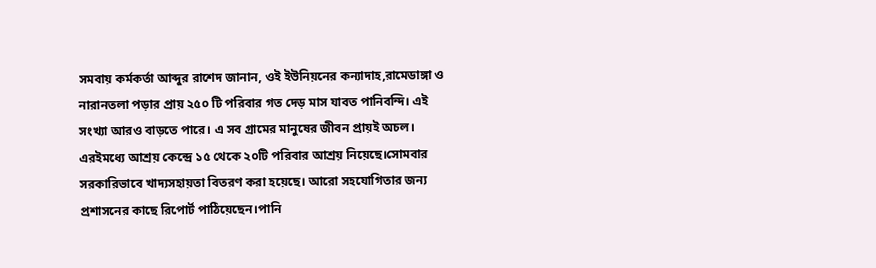সমবায় কর্মকর্তা আব্দুর রাশেদ জানান, ওই ইউনিয়নের কন্যাদাহ,রামেডাঙ্গা ও নারানতলা পড়ার প্রায় ২৫০ টি পরিবার গত দেড় মাস যাবত পানিবন্দি। এই সংখ্যা আরও বাড়তে পারে। এ সব গ্রামের মানুষের জীবন প্রায়ই অচল। এরইমধ্যে আশ্রয় কেন্দ্রে ১৫ থেকে ২০টি পরিবার আশ্রয় নিয়েছে।সোমবার সরকারিভাবে খাদ্যসহায়তা বিতরণ করা হয়েছে। আরো সহযোগিতার জন্য প্রশাসনের কাছে রিপোর্ট পাঠিয়েছেন।পানি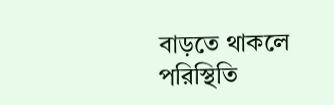বাড়তে থাকলে পরিস্থিতি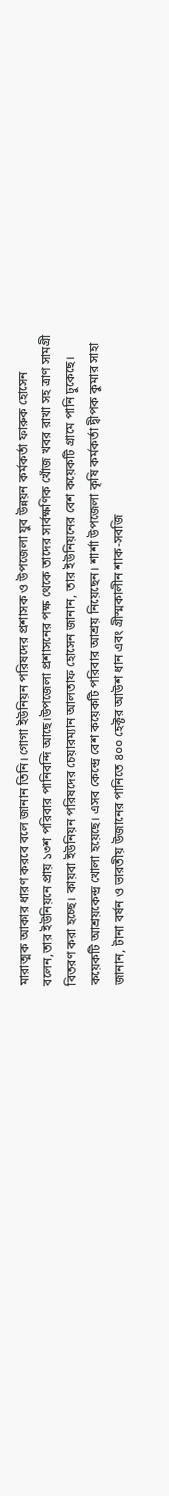মারাত্মক আকার ধারণ করবে বলে জানান তিনি। গোগা ইউনিয়ন পরিষদের প্রশাসক ও উপজেলা যুব উন্নয়ন কর্মকর্তা ফারুক হোসেন বলেন,তার ইউনিয়নে প্রায় ১৩শ পরিবার পানিবন্দি আছে।উপজেলা প্রশাসনের পক্ষ থেকে তাদের সার্বক্ষণিক খোঁজ খবর রাখা সহ ত্রাণ সামগ্রী বিতরণ করা হচ্ছে। কায়বা ইউনিয়ন পরিষদের চেয়ারম্যান আলতাফ হোসেন জানান, তার ইউনিয়নের বেশ কয়েকটি গ্রামে পানি ঢুকেছে। কয়েকটি আশ্রয়কেন্দ্র খোলা হয়েছে। এসব কেন্দ্রে বেশ কয়েকটি পরিবার আশ্রয় নিয়েছেন। শার্শা উপজেলা কৃষি কর্মকর্তা দ্বীপক কুমার সাহা জানান, টানা বর্ষন ও ভারতীয় উজানের পানিতে ৪০০ হেক্টর আউশ ধান এবং গ্রীস্মকালীন শাক-সবজি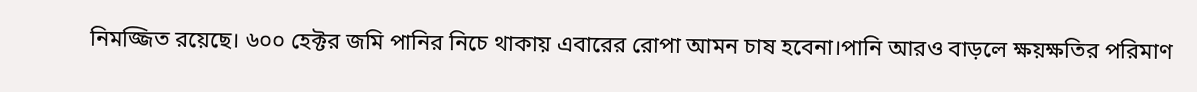নিমজ্জিত রয়েছে। ৬০০ হেক্টর জমি পানির নিচে থাকায় এবারের রোপা আমন চাষ হবেনা।পানি আরও বাড়লে ক্ষয়ক্ষতির পরিমাণ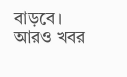বাড়বে।
আরও খবর